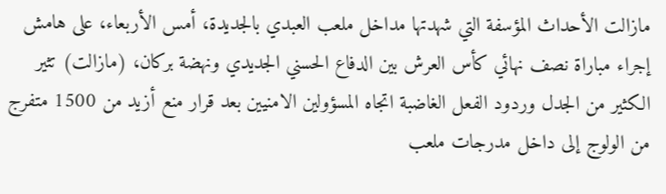مازالت الأحداث المؤسفة التي شهدتها مداخل ملعب العبدي بالجديدة، أمس الأربعاء، على هامش إجراء مباراة نصف نهائي كأس العرش بين الدفاع الحسني الجديدي ونهضة بركان، (مازالت) تثير الكثير من الجدل وردود الفعل الغاضبة اتجاه المسؤولين الامنيين بعد قرار منع أزيد من 1500 متفرج من الولوج إلى داخل مدرجات ملعب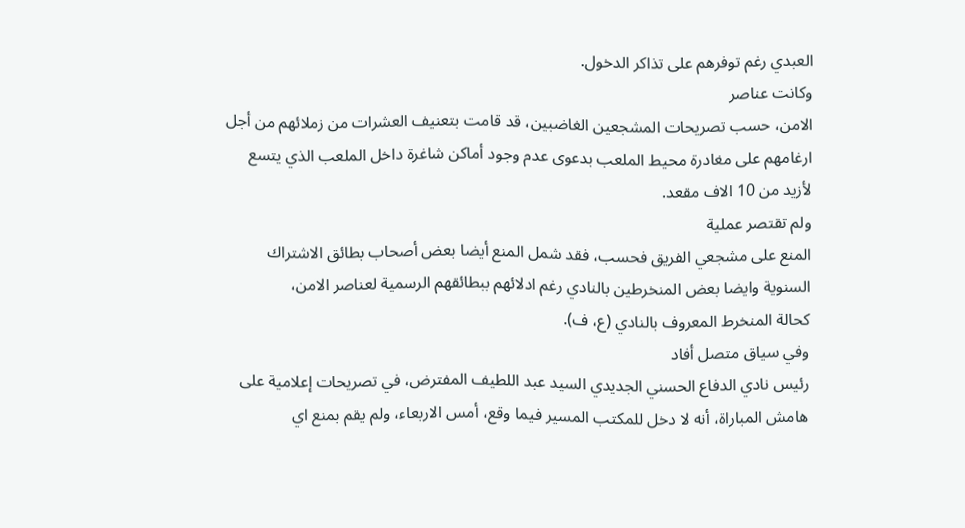العبدي رغم توفرهم على تذاكر الدخول.
وكانت عناصر
الامن، حسب تصريحات المشجعين الغاضبين، قد قامت بتعنيف العشرات من زملائهم من أجل
ارغامهم على مغادرة محيط الملعب بدعوى عدم وجود أماكن شاغرة داخل الملعب الذي يتسع
لأزيد من 10 الاف مقعد.
ولم تقتصر عملية
المنع على مشجعي الفريق فحسب، فقد شمل المنع أيضا بعض أصحاب بطائق الاشتراك
السنوية وايضا بعض المنخرطين بالنادي رغم ادلائهم ببطائقهم الرسمية لعناصر الامن،
كحالة المنخرط المعروف بالنادي (ع، ف).
وفي سياق متصل أفاد
رئيس نادي الدفاع الحسني الجديدي السيد عبد اللطيف المفترض، في تصريحات إعلامية على
هامش المباراة، أنه لا دخل للمكتب المسير فيما وقع، أمس الاربعاء، ولم يقم بمنع اي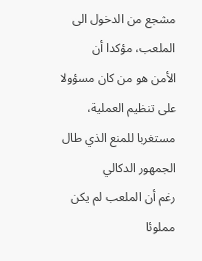مشجع من الدخول الى الملعب، مؤكدا أن
الأمن هو من كان مسؤولا على تنظيم العملية، مستغربا للمنع الذي طال الجمهور الدكالي
رغم أن الملعب لم يكن مملوئا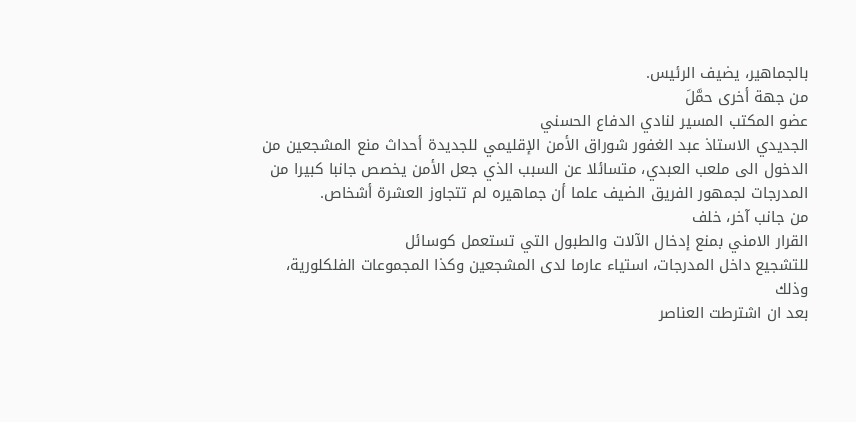بالجماهير، يضيف الرئيس.
من جهة أخرى حمَّلَ
عضو المكتب المسير لنادي الدفاع الحسني
الجديدي الاستاذ عبد الغفور شوراق الأمن الإقليمي للجديدة أحداث منع المشجعين من
الدخول الى ملعب العبدي، متسائلا عن السبب الذي جعل الأمن يخصص جانبا كبيرا من
المدرجات لجمهور الفريق الضيف علما أن جماهيره لم تتجاوز العشرة أشخاص.
من جانب آخر، خلف
القرار الامني بمنع إدخال الآلات والطبول التي تستعمل كوسائل
للتشجيع داخل المدرجات، استياء عارما لدى المشجعين وكذا المجموعات الفلكلورية، وذلك
بعد ان اشترطت العناصر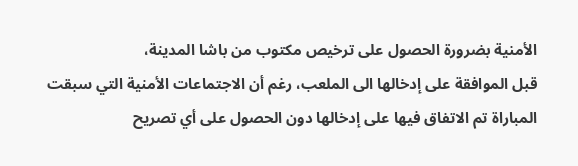الأمنية بضرورة الحصول على ترخيص مكتوب من باشا المدينة،
قبل الموافقة على إدخالها الى الملعب، رغم أن الاجتماعات الأمنية التي سبقت
المباراة تم الاتفاق فيها على إدخالها دون الحصول على أي تصريح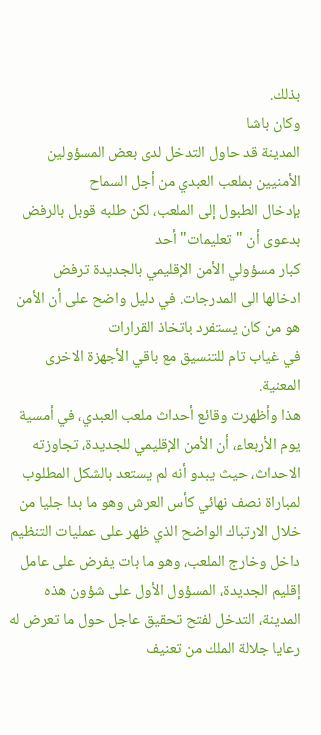بذلك.
وكان باشا
المدينة قد حاول التدخل لدى بعض المسؤولين الأمنيين بملعب العبدي من أجل السماح
بإدخال الطبول إلى الملعب، لكن طلبه قوبل بالرفض بدعوى أن "تعليمات" أحد
كبار مسؤولي الأمن الإقليمي بالجديدة ترفض
ادخالها الى المدرجات. في دليل واضح على أن الأمن هو من كان يستفرد باتخاذ القرارات
في غياب تام للتنسيق مع باقي الأجهزة الاخرى المعنية.
هذا وأظهرت وقائع أحداث ملعب العبدي، في أمسية يوم الأربعاء، أن الأمن الإقليمي للجديدة، تجاوزته الاحداث، حيث يبدو أنه لم يستعد بالشكل المطلوب لمباراة نصف نهائي كأس العرش وهو ما بدا جليا من خلال الارتباك الواضح الذي ظهر على عمليات التنظيم داخل وخارج الملعب، وهو ما بات يفرض على عامل إقليم الجديدة، المسؤول الأول على شؤون هذه المدينة، التدخل لفتح تحقيق عاجل حول ما تعرض له رعايا جلالة الملك من تعنيف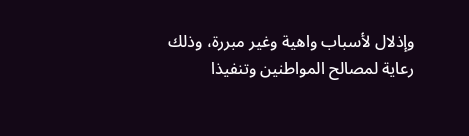وإذلال لأسباب واهية وغير مبررة، وذلك رعاية لمصالح المواطنين وتنفيذا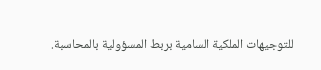للتوجيهات الملكية السامية بربط المسؤولية بالمحاسبة.